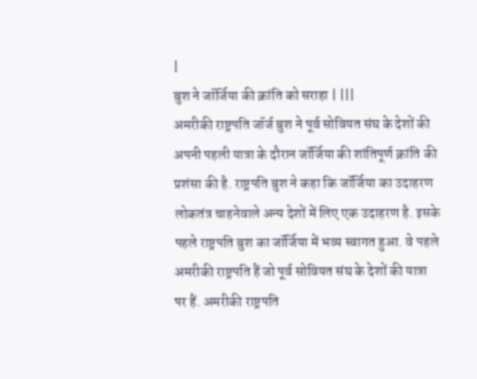|
बुश ने जॉर्जिया की क्रांति को सराहा | |||
अमरीकी राष्ट्रपति जॉर्ज बुश ने पूर्व सोवियत संघ के देशों की अपनी पहली यात्रा के दौरान जॉर्जिया की शांतिपूर्ण क्रांति की प्रशंसा की है. राष्ट्रपति बुश ने कहा कि जॉर्जिया का उदाहरण लोकतंत्र चाहनेवाले अन्य देशों में लिए एक उदाहरण है. इसके पहले राष्ट्रपति बुश का जॉर्जिया में भव्य स्वागत हुआ. वे पहले अमरीकी राष्ट्रपति हैं जो पूर्व सोवियत संघ के देशों की यात्रा पर हैं. अमरीकी राष्ट्रपति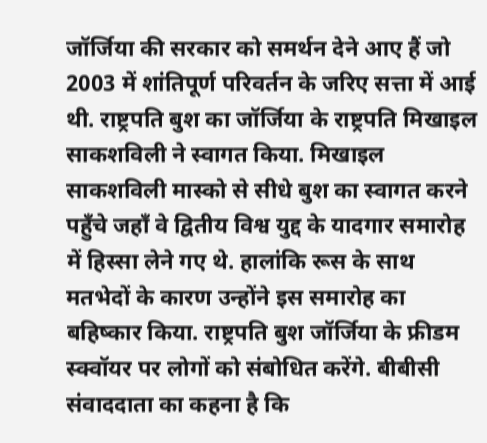जॉर्जिया की सरकार को समर्थन देने आए हैं जो 2003 में शांतिपूर्ण परिवर्तन के जरिए सत्ता में आई थी. राष्ट्रपति बुश का जॉर्जिया के राष्ट्रपति मिखाइल साकशविली ने स्वागत किया. मिखाइल साकशविली मास्को से सीधे बुश का स्वागत करने पहुँचे जहाँ वे द्वितीय विश्व युद्द के यादगार समारोह में हिस्सा लेने गए थे. हालांकि रूस के साथ मतभेदों के कारण उन्होंने इस समारोह का बहिष्कार किया. राष्ट्रपति बुश जॉर्जिया के फ्रीडम स्क्वॉयर पर लोगों को संबोधित करेंगे. बीबीसी संवाददाता का कहना है कि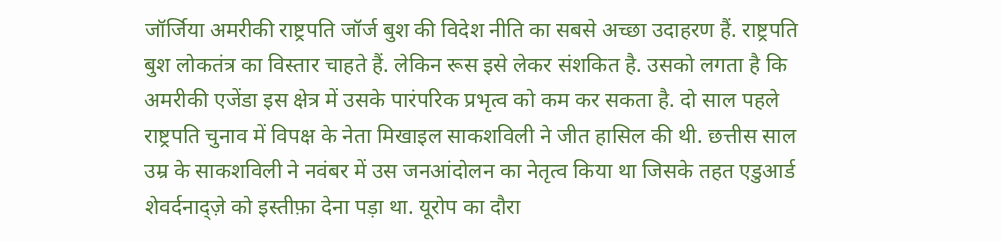जॉर्जिया अमरीकी राष्ट्रपति जॉर्ज बुश की विदेश नीति का सबसे अच्छा उदाहरण हैं. राष्ट्रपति बुश लोकतंत्र का विस्तार चाहते हैं. लेकिन रूस इसे लेकर संशकित है. उसको लगता है कि अमरीकी एजेंडा इस क्षेत्र में उसके पारंपरिक प्रभृत्व को कम कर सकता है. दो साल पहले राष्ट्रपति चुनाव में विपक्ष के नेता मिखाइल साकशविली ने जीत हासिल की थी. छत्तीस साल उम्र के साकशविली ने नवंबर में उस जनआंदोलन का नेतृत्व किया था जिसके तहत एडुआर्ड शेवर्दनाद्ज़े को इस्तीफ़ा देना पड़ा था. यूरोप का दौरा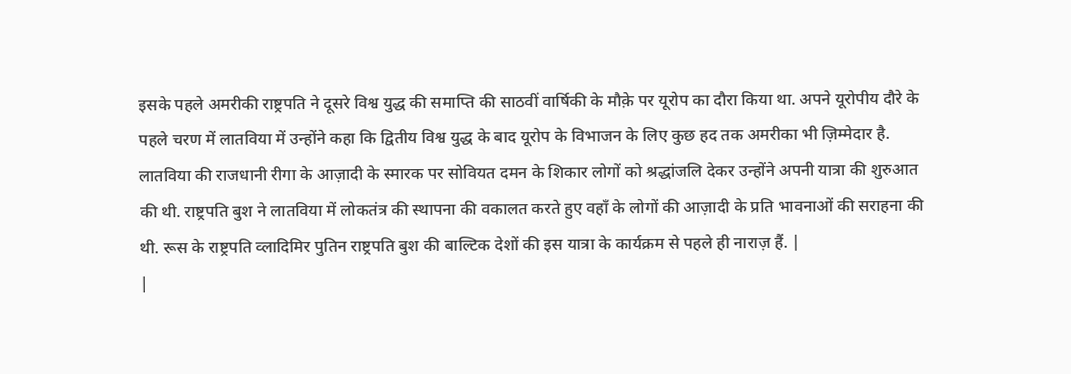इसके पहले अमरीकी राष्ट्रपति ने दूसरे विश्व युद्ध की समाप्ति की साठवीं वार्षिकी के मौक़े पर यूरोप का दौरा किया था. अपने यूरोपीय दौरे के पहले चरण में लातविया में उन्होंने कहा कि द्वितीय विश्व युद्ध के बाद यूरोप के विभाजन के लिए कुछ हद तक अमरीका भी ज़िम्मेदार है. लातविया की राजधानी रीगा के आज़ादी के स्मारक पर सोवियत दमन के शिकार लोगों को श्रद्धांजलि देकर उन्होंने अपनी यात्रा की शुरुआत की थी. राष्ट्रपति बुश ने लातविया में लोकतंत्र की स्थापना की वकालत करते हुए वहाँ के लोगों की आज़ादी के प्रति भावनाओं की सराहना की थी. रूस के राष्ट्रपति व्लादिमिर पुतिन राष्ट्रपति बुश की बाल्टिक देशों की इस यात्रा के कार्यक्रम से पहले ही नाराज़ हैं. |
|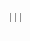|||